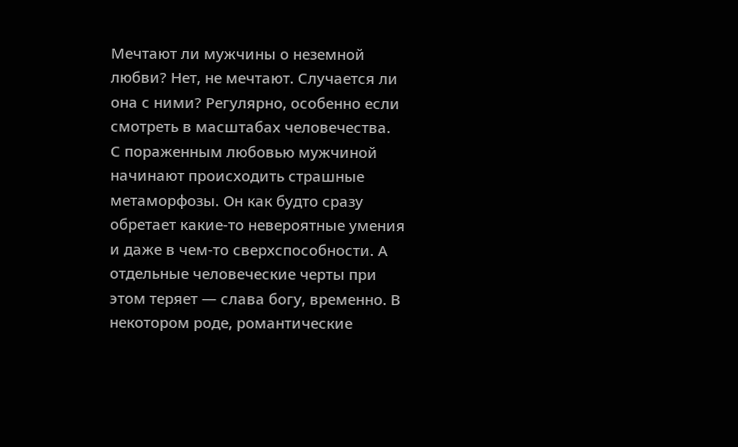Мечтают ли мужчины о неземной любви? Нет, не мечтают. Случается ли она с ними? Регулярно, особенно если смотреть в масштабах человечества.
С пораженным любовью мужчиной начинают происходить страшные метаморфозы. Он как будто сразу обретает какие-то невероятные умения и даже в чем-то сверхспособности. А отдельные человеческие черты при этом теряет — слава богу, временно. В некотором роде, романтические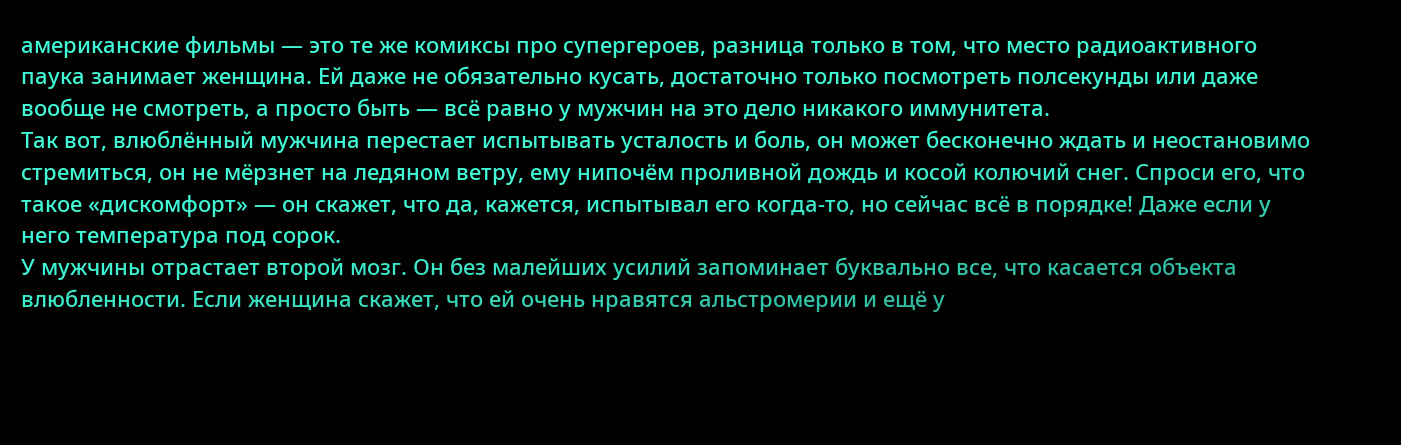американские фильмы — это те же комиксы про супергероев, разница только в том, что место радиоактивного паука занимает женщина. Ей даже не обязательно кусать, достаточно только посмотреть полсекунды или даже вообще не смотреть, а просто быть — всё равно у мужчин на это дело никакого иммунитета.
Так вот, влюблённый мужчина перестает испытывать усталость и боль, он может бесконечно ждать и неостановимо стремиться, он не мёрзнет на ледяном ветру, ему нипочём проливной дождь и косой колючий снег. Спроси его, что такое «дискомфорт» — он скажет, что да, кажется, испытывал его когда-то, но сейчас всё в порядке! Даже если у него температура под сорок.
У мужчины отрастает второй мозг. Он без малейших усилий запоминает буквально все, что касается объекта влюбленности. Если женщина скажет, что ей очень нравятся альстромерии и ещё у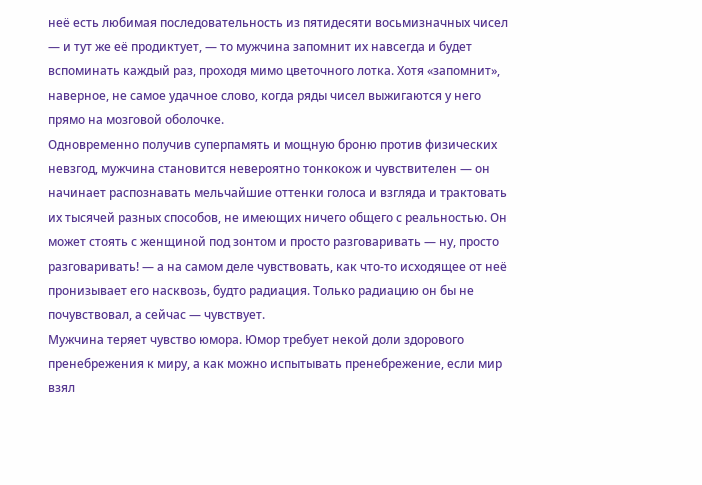неё есть любимая последовательность из пятидесяти восьмизначных чисел — и тут же её продиктует, — то мужчина запомнит их навсегда и будет вспоминать каждый раз, проходя мимо цветочного лотка. Хотя «запомнит», наверное, не самое удачное слово, когда ряды чисел выжигаются у него прямо на мозговой оболочке.
Одновременно получив суперпамять и мощную броню против физических невзгод, мужчина становится невероятно тонкокож и чувствителен — он начинает распознавать мельчайшие оттенки голоса и взгляда и трактовать их тысячей разных способов, не имеющих ничего общего с реальностью. Он может стоять с женщиной под зонтом и просто разговаривать — ну, просто разговаривать! — а на самом деле чувствовать, как что-то исходящее от неё пронизывает его насквозь, будто радиация. Только радиацию он бы не почувствовал, а сейчас — чувствует.
Мужчина теряет чувство юмора. Юмор требует некой доли здорового пренебрежения к миру, а как можно испытывать пренебрежение, если мир взял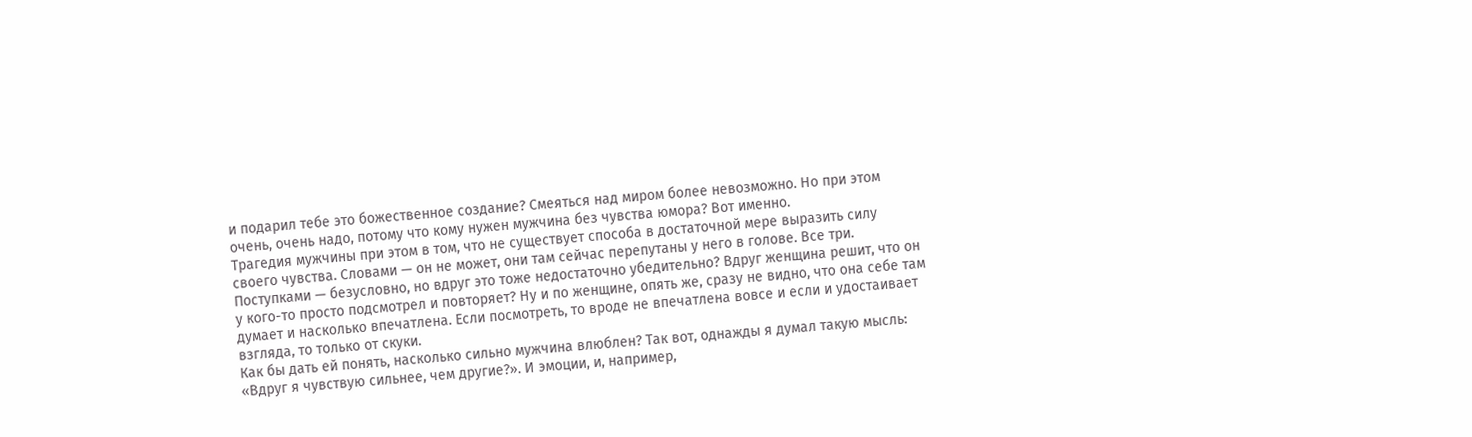и подарил тебе это божественное создание? Смеяться над миром более невозможно. Но при этом очень, очень надо, потому что кому нужен мужчина без чувства юмора? Вот именно.
Трагедия мужчины при этом в том, что не существует способа в достаточной мере выразить силу своего чувства. Словами — он не может, они там сейчас перепутаны у него в голове. Все три. Поступками — безусловно, но вдруг это тоже недостаточно убедительно? Вдруг женщина решит, что он у кого-то просто подсмотрел и повторяет? Ну и по женщине, опять же, сразу не видно, что она себе там думает и насколько впечатлена. Если посмотреть, то вроде не впечатлена вовсе и если и удостаивает взгляда, то только от скуки.
Как бы дать ей понять, насколько сильно мужчина влюблен? Так вот, однажды я думал такую мысль: «Вдруг я чувствую сильнее, чем другие?». И эмоции, и, например,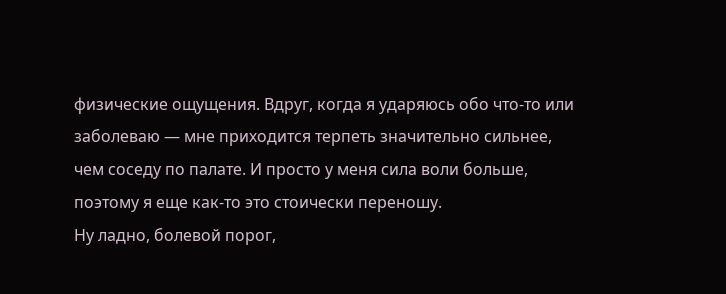физические ощущения. Вдруг, когда я ударяюсь обо что-то или заболеваю — мне приходится терпеть значительно сильнее, чем соседу по палате. И просто у меня сила воли больше, поэтому я еще как-то это стоически переношу.
Ну ладно, болевой порог,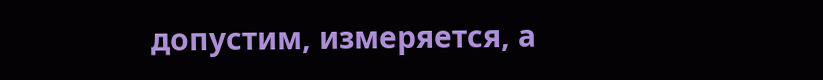допустим, измеряется, а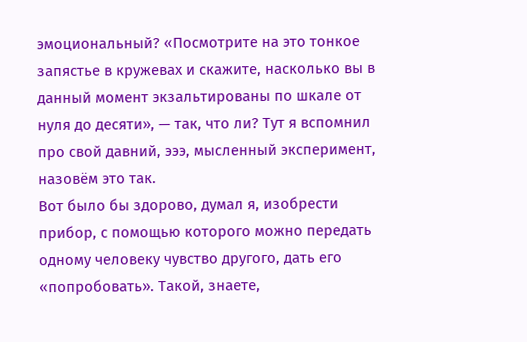эмоциональный? «Посмотрите на это тонкое запястье в кружевах и скажите, насколько вы в данный момент экзальтированы по шкале от нуля до десяти», — так, что ли? Тут я вспомнил про свой давний, эээ, мысленный эксперимент, назовём это так.
Вот было бы здорово, думал я, изобрести прибор, с помощью которого можно передать одному человеку чувство другого, дать его «попробовать». Такой, знаете,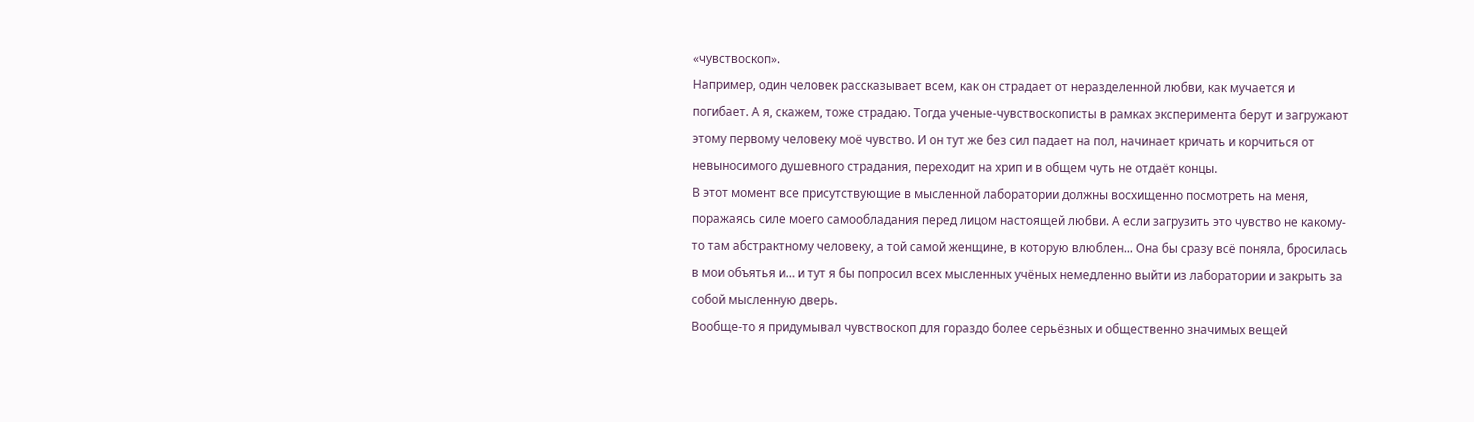«чувствоскоп».
Например, один человек рассказывает всем, как он страдает от неразделенной любви, как мучается и погибает. А я, скажем, тоже страдаю. Тогда ученые-чувствоскописты в рамках эксперимента берут и загружают этому первому человеку моё чувство. И он тут же без сил падает на пол, начинает кричать и корчиться от невыносимого душевного страдания, переходит на хрип и в общем чуть не отдаёт концы.
В этот момент все присутствующие в мысленной лаборатории должны восхищенно посмотреть на меня, поражаясь силе моего самообладания перед лицом настоящей любви. А если загрузить это чувство не какому-то там абстрактному человеку, а той самой женщине, в которую влюблен... Она бы сразу всё поняла, бросилась в мои объятья и… и тут я бы попросил всех мысленных учёных немедленно выйти из лаборатории и закрыть за собой мысленную дверь.
Вообще-то я придумывал чувствоскоп для гораздо более серьёзных и общественно значимых вещей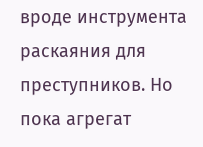вроде инструмента раскаяния для преступников. Но пока агрегат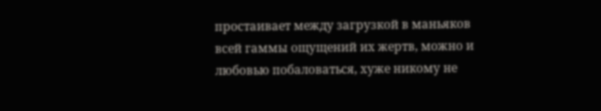простаивает между загрузкой в маньяков всей гаммы ощущений их жертв, можно и любовью побаловаться, хуже никому не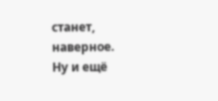станет, наверное.
Ну и ещё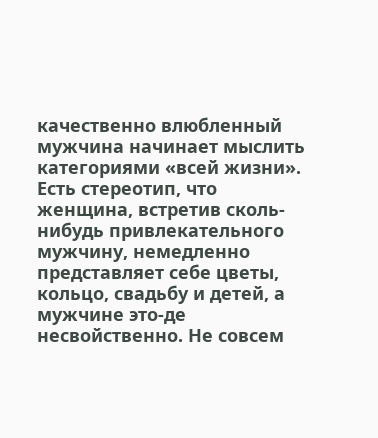качественно влюбленный мужчина начинает мыслить категориями «всей жизни». Есть стереотип, что женщина, встретив сколь-нибудь привлекательного мужчину, немедленно представляет себе цветы, кольцо, свадьбу и детей, а мужчине это-де несвойственно. Не совсем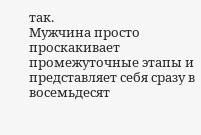так.
Мужчина просто проскакивает промежуточные этапы и представляет себя сразу в восемьдесят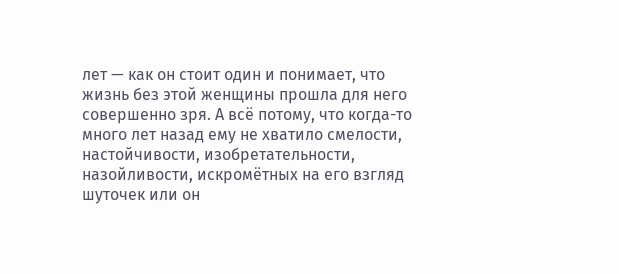лет — как он стоит один и понимает, что жизнь без этой женщины прошла для него совершенно зря. А всё потому, что когда-то много лет назад ему не хватило смелости, настойчивости, изобретательности, назойливости, искромётных на его взгляд шуточек или он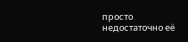просто недостаточно её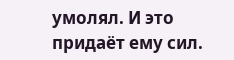умолял. И это придаёт ему сил.